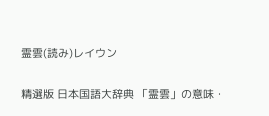霊雲(読み)レイウン

精選版 日本国語大辞典 「霊雲」の意味・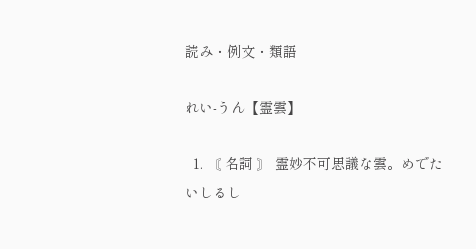読み・例文・類語

れい‐うん【霊雲】

  1. 〘 名詞 〙 霊妙不可思議な雲。めでたいしるし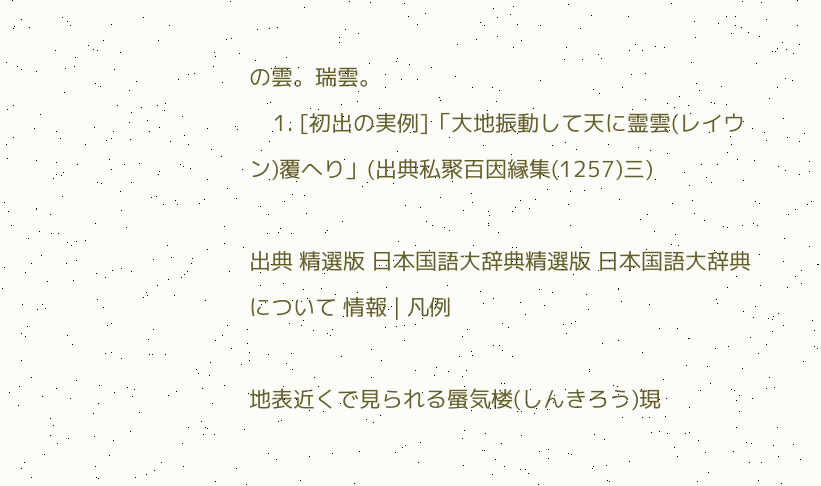の雲。瑞雲。
    1. [初出の実例]「大地振動して天に霊雲(レイウン)覆へり」(出典私聚百因縁集(1257)三)

出典 精選版 日本国語大辞典精選版 日本国語大辞典について 情報 | 凡例

地表近くで見られる蜃気楼(しんきろう)現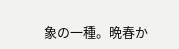象の一種。晩春か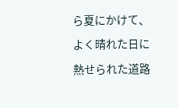ら夏にかけて、よく晴れた日に熱せられた道路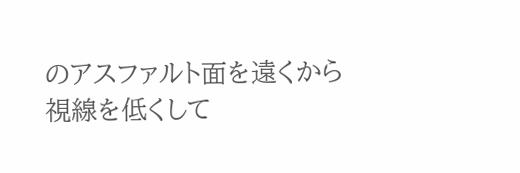のアスファルト面を遠くから視線を低くして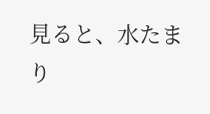見ると、水たまり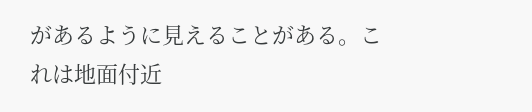があるように見えることがある。これは地面付近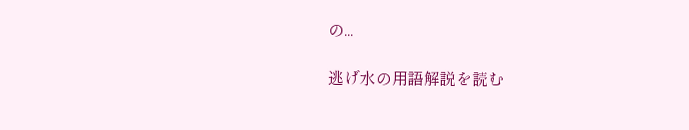の...

逃げ水の用語解説を読む